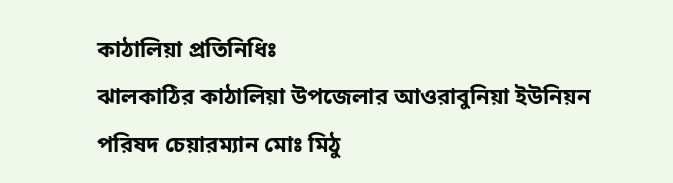কাঠালিয়া প্রতিনিধিঃ
ঝালকাঠির কাঠালিয়া উপজেলার আওরাবুনিয়া ইউনিয়ন পরিষদ চেয়ারম্যান মোঃ মিঠু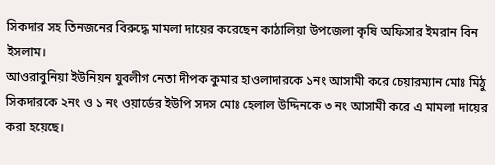সিকদার সহ তিনজনের বিরুদ্ধে মামলা দায়ের করেছেন কাঠালিয়া উপজেলা কৃষি অফিসার ইমরান বিন ইসলাম।
আওরাবুনিয়া ইউনিয়ন যুবলীগ নেতা দীপক কুমার হাওলাদারকে ১নং আসামী করে চেয়ারম্যান মোঃ মিঠু সিকদারকে ২নং ও ১ নং ওয়ার্ডের ইউপি সদস মোঃ হেলাল উদ্দিনকে ৩ নং আসামী করে এ মামলা দায়ের করা হয়েছে।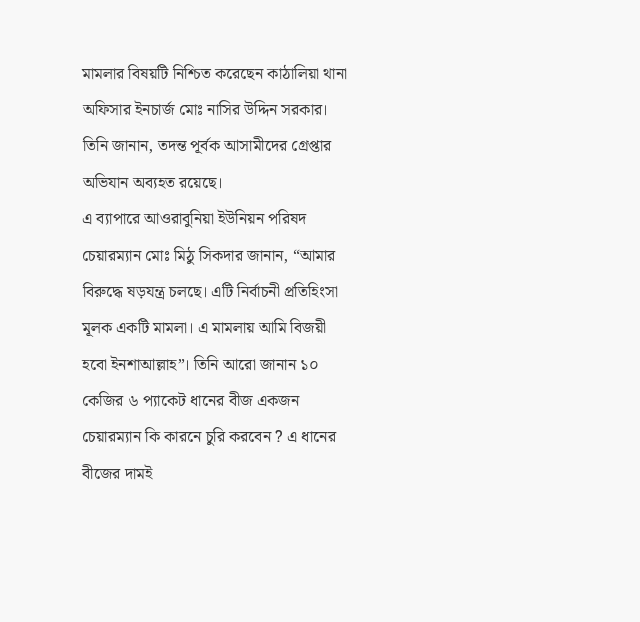মামলার বিষয়টি নিশ্চিত করেছেন কাঠালিয়া থানা অফিসার ইনচার্জ মোঃ নাসির উদ্দিন সরকার। তিনি জানান, তদন্ত পূর্বক আসামীদের গ্রেপ্তার অভিযান অব্যহত রয়েছে।
এ ব্যাপারে আওরাবুনিয়া ইউনিয়ন পরিষদ চেয়ারম্যান মোঃ মিঠু সিকদার জানান, “আমার বিরুদ্ধে ষড়যন্ত্র চলছে। এটি নির্বাচনী প্রতিহিংসা মূলক একটি মামলা। এ মামলায় আমি বিজয়ী হবো ইনশাআল্লাহ”। তিনি আরো জানান ১০ কেজির ৬ প্যাকেট ধানের বীজ একজন চেয়ারম্যান কি কারনে চুরি করবেন ? এ ধানের বীজের দামই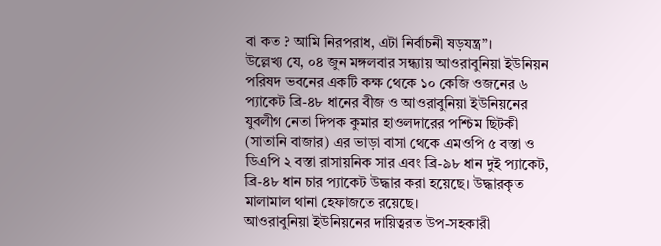বা কত ? আমি নিরপরাধ, এটা নির্বাচনী ষড়যন্ত্র”।
উল্লেখ্য যে, ০৪ জুন মঙ্গলবার সন্ধ্যায় আওরাবুনিয়া ইউনিয়ন পরিষদ ভবনের একটি কক্ষ থেকে ১০ কেজি ওজনের ৬ প্যাকেট ব্রি-৪৮ ধানের বীজ ও আওরাবুনিয়া ইউনিয়নের যুবলীগ নেতা দিপক কুমার হাওলদারের পশ্চিম ছিটকী (সাতানি বাজার) এর ভাড়া বাসা থেকে এমওপি ৫ বস্তা ও ডিএপি ২ বস্তা রাসায়নিক সার এবং ব্রি-৯৮ ধান দুই প্যাকেট, ব্রি-৪৮ ধান চার প্যাকেট উদ্ধার করা হয়েছে। উদ্ধারকৃত মালামাল থানা হেফাজতে রয়েছে।
আওরাবুনিয়া ইউনিয়নের দায়িত্বরত উপ-সহকারী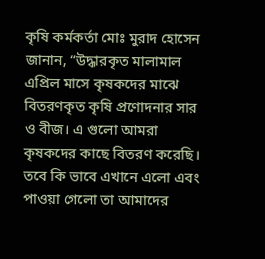কৃষি কর্মকর্তা মোঃ মুরাদ হোসেন জানান, “উদ্ধারকৃত মালামাল এপ্রিল মাসে কৃষকদের মাঝে বিতরণকৃত কৃষি প্রণোদনার সার ও বীজ। এ গুলো আমরা কৃষকদের কাছে বিতরণ করেছি। তবে কি ভাবে এখানে এলো এবং পাওয়া গেলো তা আমাদের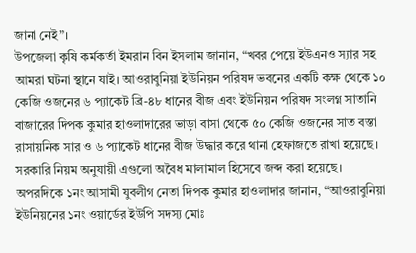জানা নেই”।
উপজেলা কৃষি কর্মকর্তা ইমরান বিন ইসলাম জানান, “খবর পেয়ে ইউএনও স্যার সহ আমরা ঘটনা স্থানে যাই। আওরাবুনিয়া ইউনিয়ন পরিষদ ভবনের একটি কক্ষ থেকে ১০ কেজি ওজনের ৬ প্যাকেট ব্রি-৪৮ ধানের বীজ এবং ইউনিয়ন পরিষদ সংলগ্ন সাতানি বাজারের দিপক কুমার হাওলাদারের ভাড়া বাসা থেকে ৫০ কেজি ওজনের সাত বস্তা রাসায়নিক সার ও ৬ প্যাকেট ধানের বীজ উদ্ধার করে থানা হেফাজতে রাখা হয়েছে। সরকারি নিয়ম অনুযায়ী এগুলো অবৈধ মালামাল হিসেবে জব্দ করা হয়েছে।
অপরদিকে ১নং আসামী যুবলীগ নেতা দিপক কুমার হাওলাদার জানান, “আওরাবুনিয়া ইউনিয়নের ১নং ওয়ার্ডের ইউপি সদস্য মোঃ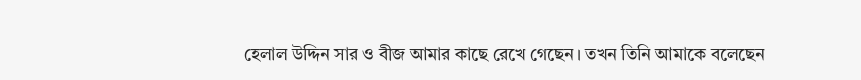হেলাল উদ্দিন সার ও বীজ আমার কাছে রেখে গেছেন। তখন তিনি আমাকে বলেছেন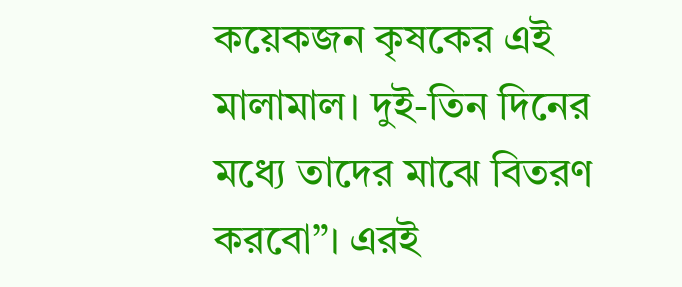কয়েকজন কৃষকের এই মালামাল। দুই-তিন দিনের মধ্যে তাদের মাঝে বিতরণ করবো”। এরই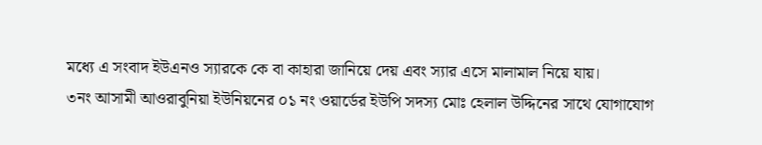মধ্যে এ সংবাদ ইউএনও স্যারকে কে বা কাহারা জানিয়ে দেয় এবং স্যার এসে মালামাল নিয়ে যায়।
৩নং আসামী আওরাবুনিয়া ইউনিয়নের ০১ নং ওয়ার্ডের ইউপি সদস্য মোঃ হেলাল উদ্দিনের সাথে যোগাযোগ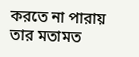করতে না পারায় তার মতামত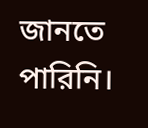জানতে পারিনি।